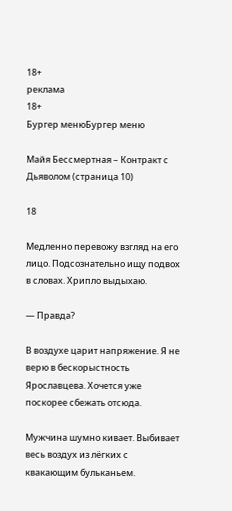18+
реклама
18+
Бургер менюБургер меню

Майя Бессмертная – Контракт с Дьяволом (страница 10)

18

Медленно перевожу взгляд на его лицо. Подсознательно ищу подвох в словах. Хрипло выдыхаю.

— Правда?

В воздухе царит напряжение. Я не верю в бескорыстность Ярославцева. Хочется уже поскорее сбежать отсюда.

Мужчина шумно кивает. Выбивает весь воздух из лёгких с квакающим бульканьем.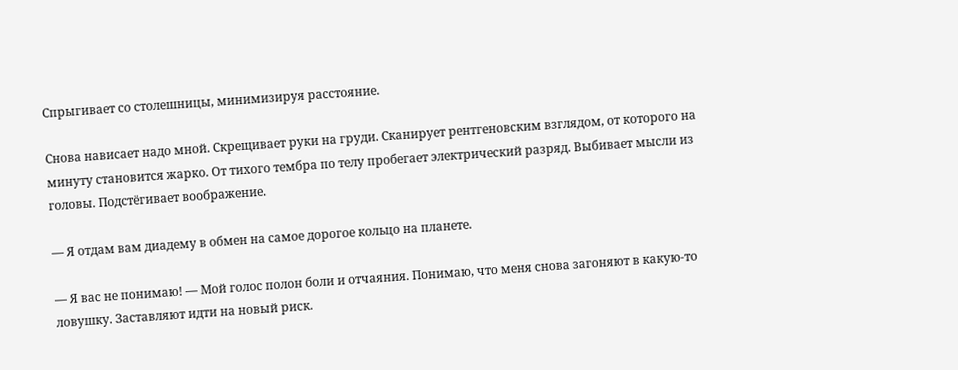Спрыгивает со столешницы, минимизируя расстояние.

Снова нависает надо мной. Скрещивает руки на груди. Сканирует рентгеновским взглядом, от которого на минуту становится жарко. От тихого тембра по телу пробегает электрический разряд. Выбивает мысли из головы. Подстёгивает воображение.

— Я отдам вам диадему в обмен на самое дорогое кольцо на планете.

— Я вас не понимаю! — Мой голос полон боли и отчаяния. Понимаю, что меня снова загоняют в какую-то ловушку. Заставляют идти на новый риск.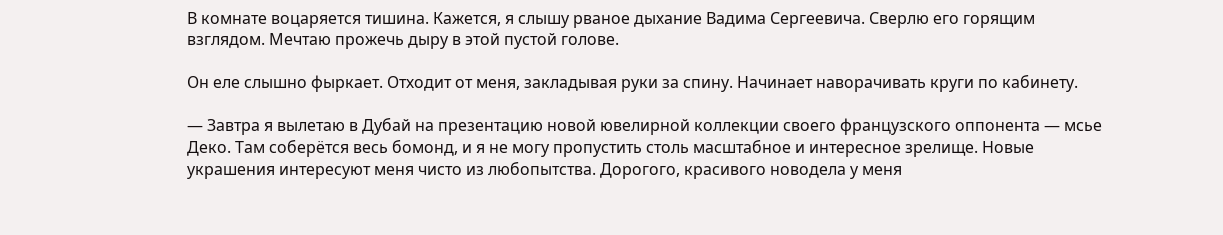В комнате воцаряется тишина. Кажется, я слышу рваное дыхание Вадима Сергеевича. Сверлю его горящим взглядом. Мечтаю прожечь дыру в этой пустой голове.

Он еле слышно фыркает. Отходит от меня, закладывая руки за спину. Начинает наворачивать круги по кабинету.

— Завтра я вылетаю в Дубай на презентацию новой ювелирной коллекции своего французского оппонента — мсье Деко. Там соберётся весь бомонд, и я не могу пропустить столь масштабное и интересное зрелище. Новые украшения интересуют меня чисто из любопытства. Дорогого, красивого новодела у меня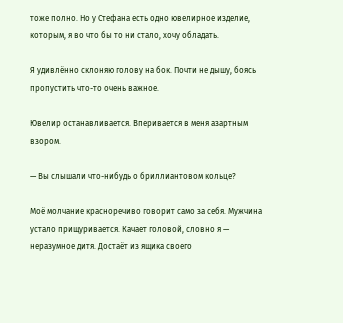тоже полно. Но у Стефана есть одно ювелирное изделие, которым, я во что бы то ни стало, хочу обладать.

Я удивлённо склоняю голову на бок. Почти не дышу, боясь пропустить что-то очень важное.

Ювелир останавливается. Вперивается в меня азартным взором.

— Вы слышали что-нибудь о бриллиантовом кольце?

Моё молчание красноречиво говорит само за себя. Мужчина устало прищуривается. Качает головой, словно я — неразумное дитя. Достаёт из ящика своего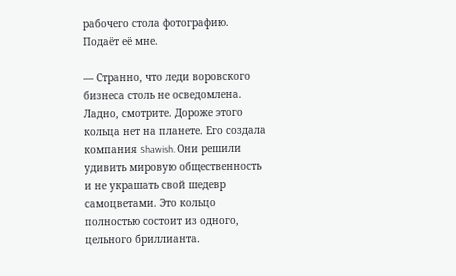рабочего стола фотографию. Подаёт её мне.

— Странно, что леди воровского бизнеса столь не осведомлена. Ладно, смотрите. Дороже этого кольца нет на планете. Его создала компания Shawish. Они решили удивить мировую общественность и не украшать свой шедевр самоцветами. Это кольцо полностью состоит из одного, цельного бриллианта.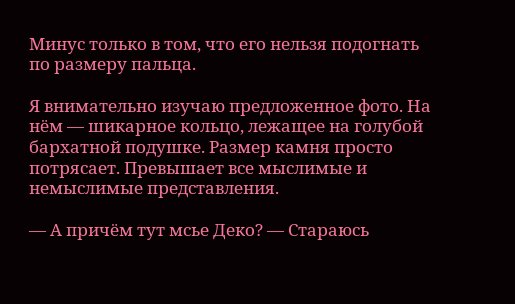Минус только в том, что его нельзя подогнать по размеру пальца.

Я внимательно изучаю предложенное фото. На нём — шикарное кольцо, лежащее на голубой бархатной подушке. Размер камня просто потрясает. Превышает все мыслимые и немыслимые представления.

— А причём тут мсье Деко? — Стараюсь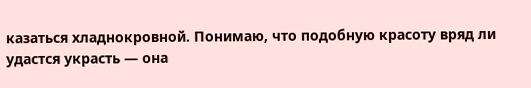казаться хладнокровной. Понимаю, что подобную красоту вряд ли удастся украсть — она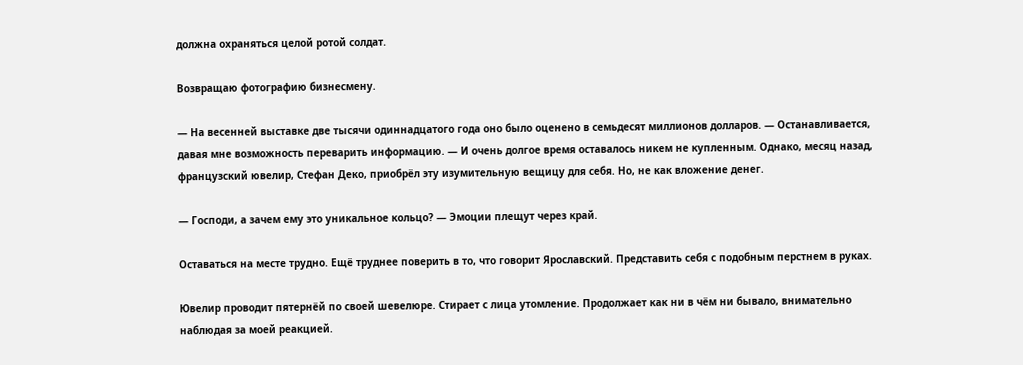должна охраняться целой ротой солдат.

Возвращаю фотографию бизнесмену.

— На весенней выставке две тысячи одиннадцатого года оно было оценено в семьдесят миллионов долларов. — Останавливается, давая мне возможность переварить информацию. — И очень долгое время оставалось никем не купленным. Однако, месяц назад, французский ювелир, Стефан Деко, приобрёл эту изумительную вещицу для себя. Но, не как вложение денег.

— Господи, а зачем ему это уникальное кольцо? — Эмоции плещут через край.

Оставаться на месте трудно. Ещё труднее поверить в то, что говорит Ярославский. Представить себя с подобным перстнем в руках.

Ювелир проводит пятернёй по своей шевелюре. Стирает с лица утомление. Продолжает как ни в чём ни бывало, внимательно наблюдая за моей реакцией.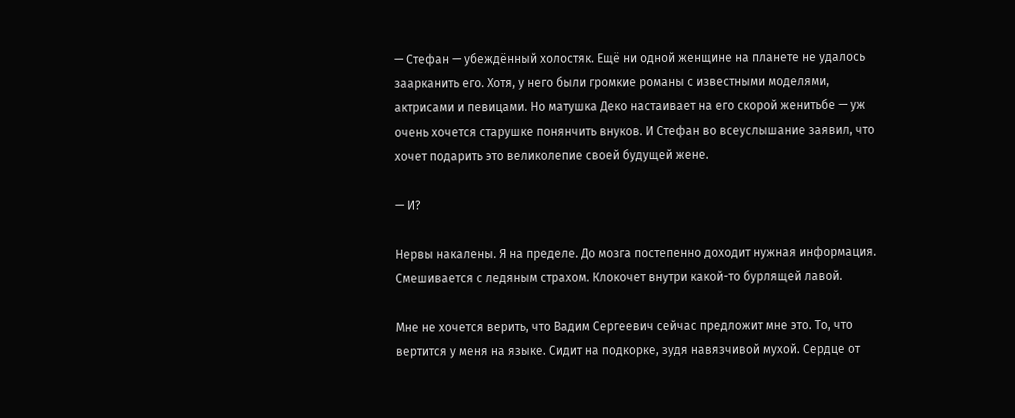— Стефан — убеждённый холостяк. Ещё ни одной женщине на планете не удалось заарканить его. Хотя, у него были громкие романы с известными моделями, актрисами и певицами. Но матушка Деко настаивает на его скорой женитьбе — уж очень хочется старушке понянчить внуков. И Стефан во всеуслышание заявил, что хочет подарить это великолепие своей будущей жене.

— И?

Нервы накалены. Я на пределе. До мозга постепенно доходит нужная информация. Смешивается с ледяным страхом. Клокочет внутри какой-то бурлящей лавой.

Мне не хочется верить, что Вадим Сергеевич сейчас предложит мне это. То, что вертится у меня на языке. Сидит на подкорке, зудя навязчивой мухой. Сердце от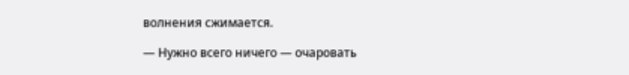волнения сжимается.

— Нужно всего ничего — очаровать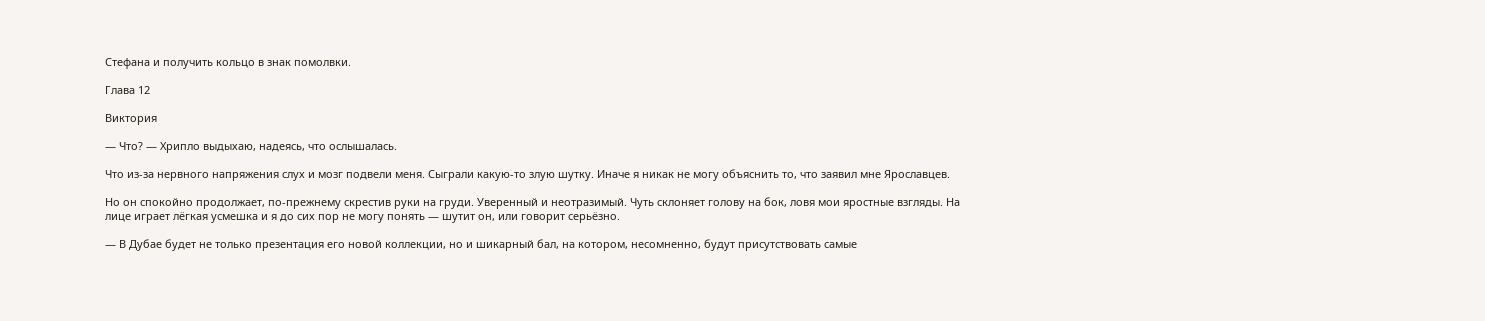Стефана и получить кольцо в знак помолвки.

Глава 12

Виктория

— Что? — Хрипло выдыхаю, надеясь, что ослышалась.

Что из-за нервного напряжения слух и мозг подвели меня. Сыграли какую-то злую шутку. Иначе я никак не могу объяснить то, что заявил мне Ярославцев.

Но он спокойно продолжает, по-прежнему скрестив руки на груди. Уверенный и неотразимый. Чуть склоняет голову на бок, ловя мои яростные взгляды. На лице играет лёгкая усмешка и я до сих пор не могу понять — шутит он, или говорит серьёзно.

— В Дубае будет не только презентация его новой коллекции, но и шикарный бал, на котором, несомненно, будут присутствовать самые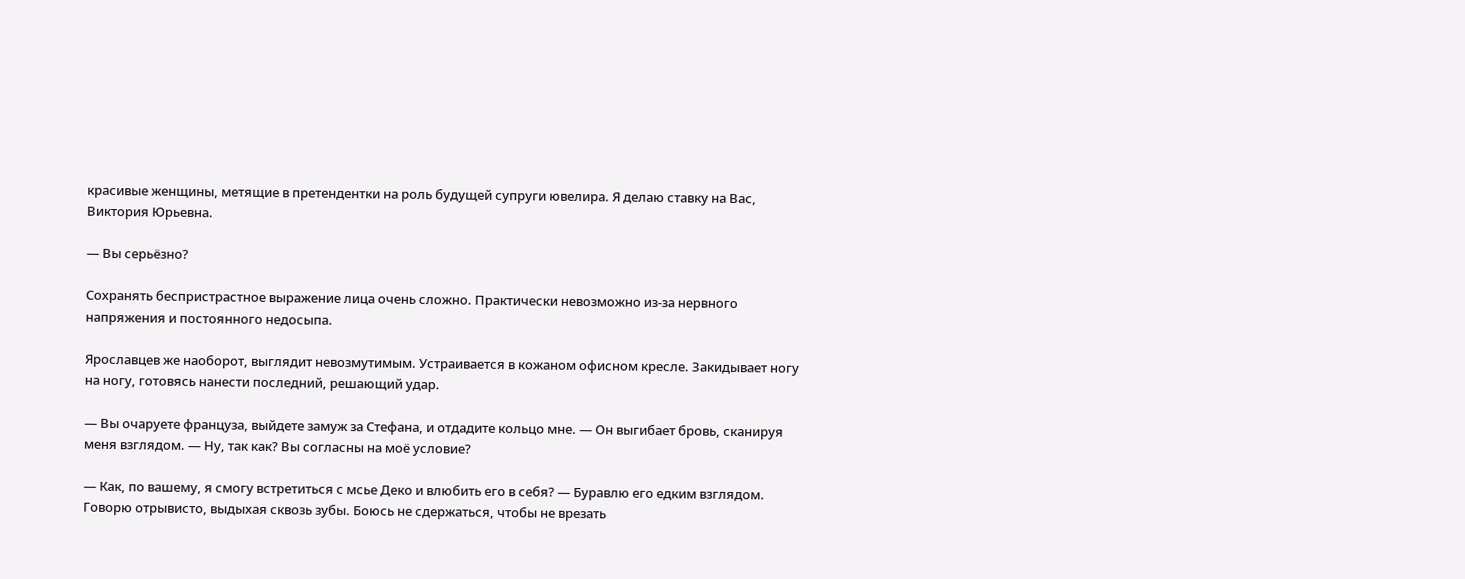красивые женщины, метящие в претендентки на роль будущей супруги ювелира. Я делаю ставку на Вас, Виктория Юрьевна.

— Вы серьёзно?

Сохранять беспристрастное выражение лица очень сложно. Практически невозможно из-за нервного напряжения и постоянного недосыпа.

Ярославцев же наоборот, выглядит невозмутимым. Устраивается в кожаном офисном кресле. Закидывает ногу на ногу, готовясь нанести последний, решающий удар.

— Вы очаруете француза, выйдете замуж за Стефана, и отдадите кольцо мне. — Он выгибает бровь, сканируя меня взглядом. — Ну, так как? Вы согласны на моё условие?

— Как, по вашему, я смогу встретиться с мсье Деко и влюбить его в себя? — Буравлю его едким взглядом. Говорю отрывисто, выдыхая сквозь зубы. Боюсь не сдержаться, чтобы не врезать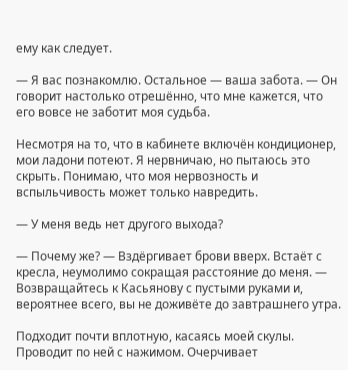ему как следует.

— Я вас познакомлю. Остальное — ваша забота. — Он говорит настолько отрешённо, что мне кажется, что его вовсе не заботит моя судьба.

Несмотря на то, что в кабинете включён кондиционер, мои ладони потеют. Я нервничаю, но пытаюсь это скрыть. Понимаю, что моя нервозность и вспыльчивость может только навредить.

— У меня ведь нет другого выхода?

— Почему же? — Вздёргивает брови вверх. Встаёт с кресла, неумолимо сокращая расстояние до меня. — Возвращайтесь к Касьянову с пустыми руками и, вероятнее всего, вы не доживёте до завтрашнего утра.

Подходит почти вплотную, касаясь моей скулы. Проводит по ней с нажимом. Очерчивает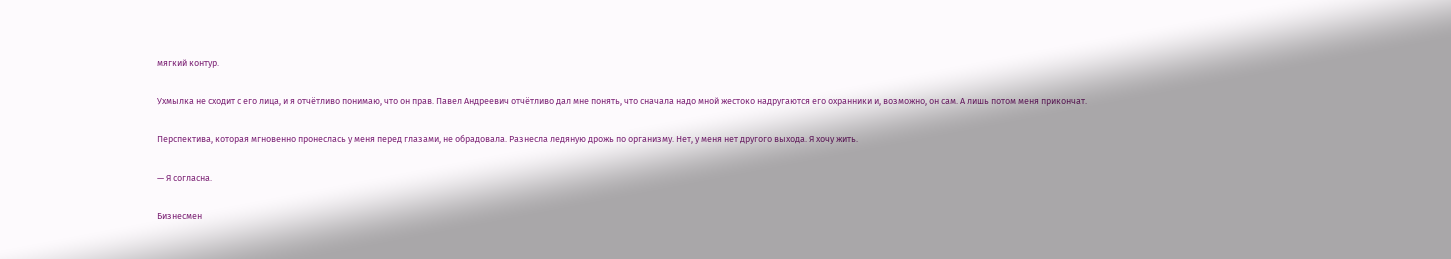мягкий контур.

Ухмылка не сходит с его лица, и я отчётливо понимаю, что он прав. Павел Андреевич отчётливо дал мне понять, что сначала надо мной жестоко надругаются его охранники и, возможно, он сам. А лишь потом меня прикончат.

Перспектива, которая мгновенно пронеслась у меня перед глазами, не обрадовала. Разнесла ледяную дрожь по организму. Нет, у меня нет другого выхода. Я хочу жить.

— Я согласна.

Бизнесмен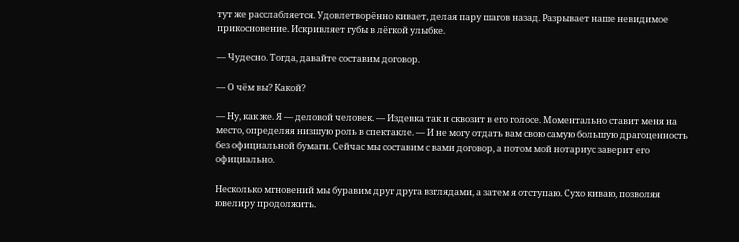тут же расслабляется. Удовлетворённо кивает, делая пару шагов назад. Разрывает наше невидимое прикосновение. Искривляет губы в лёгкой улыбке.

— Чудесно. Тогда, давайте составим договор.

— О чём вы? Какой?

— Ну, как же. Я — деловой человек. — Издевка так и сквозит в его голосе. Моментально ставит меня на место, определяя низшую роль в спектакле. — И не могу отдать вам свою самую большую драгоценность без официальной бумаги. Сейчас мы составим с вами договор, а потом мой нотариус заверит его официально.

Несколько мгновений мы буравим друг друга взглядами, а затем я отступаю. Сухо киваю, позволяя ювелиру продолжить.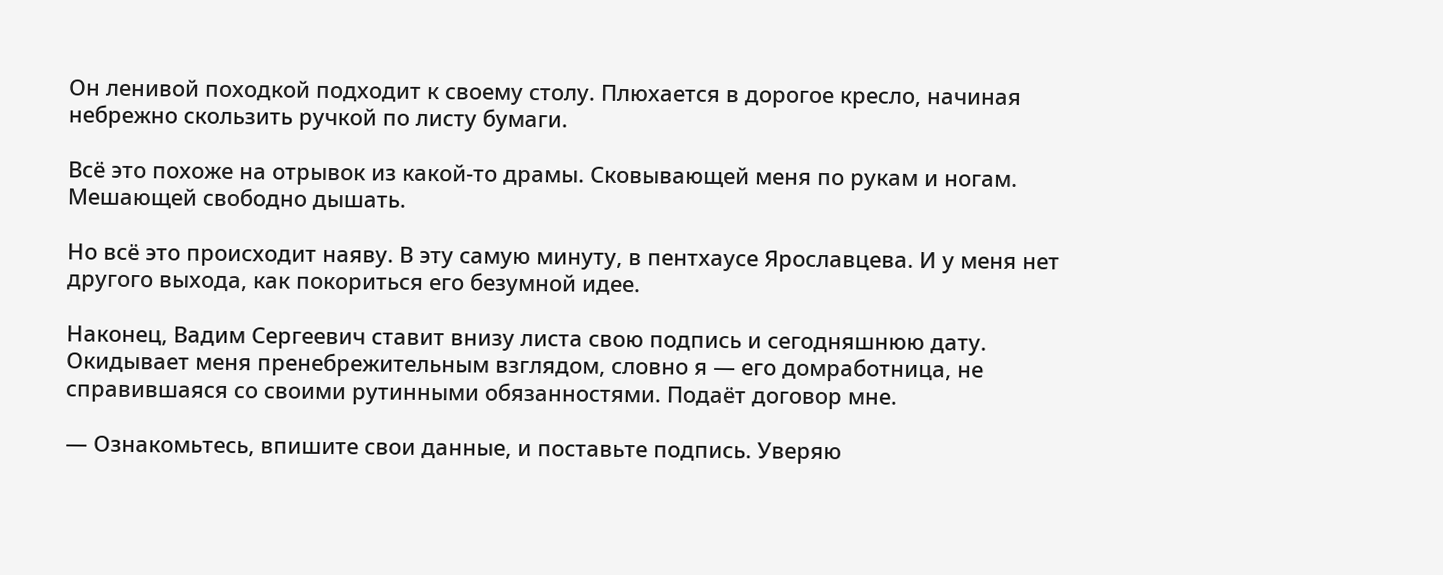Он ленивой походкой подходит к своему столу. Плюхается в дорогое кресло, начиная небрежно скользить ручкой по листу бумаги.

Всё это похоже на отрывок из какой-то драмы. Сковывающей меня по рукам и ногам. Мешающей свободно дышать.

Но всё это происходит наяву. В эту самую минуту, в пентхаусе Ярославцева. И у меня нет другого выхода, как покориться его безумной идее.

Наконец, Вадим Сергеевич ставит внизу листа свою подпись и сегодняшнюю дату. Окидывает меня пренебрежительным взглядом, словно я — его домработница, не справившаяся со своими рутинными обязанностями. Подаёт договор мне.

— Ознакомьтесь, впишите свои данные, и поставьте подпись. Уверяю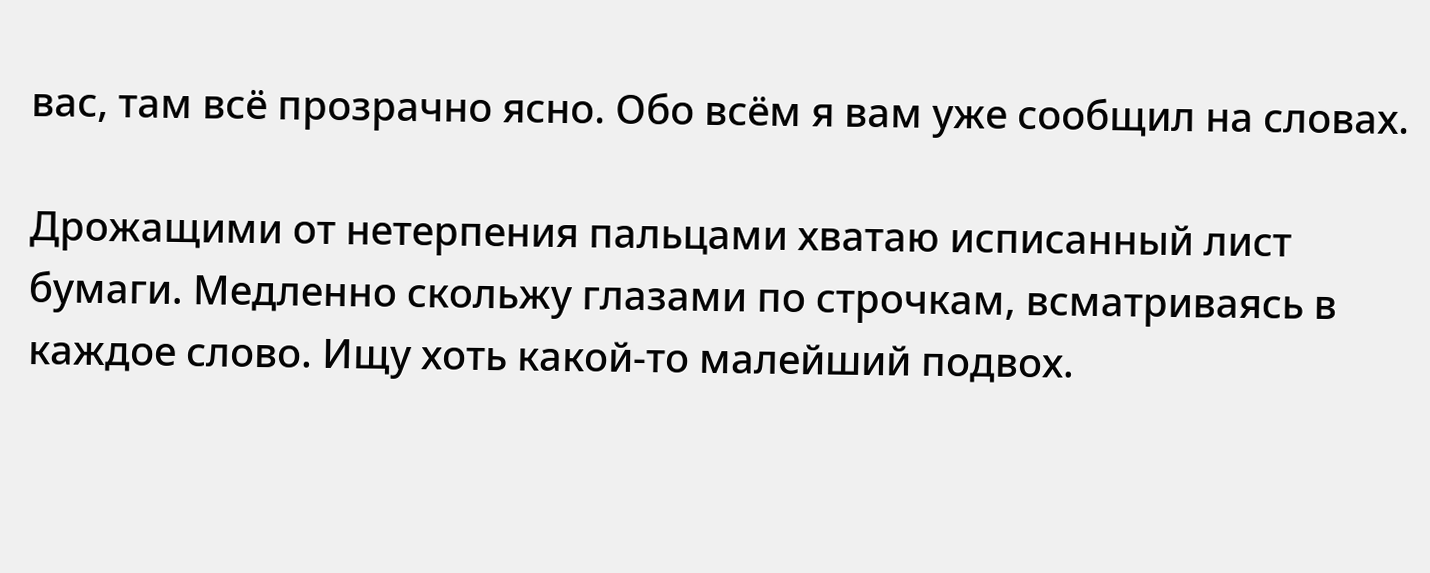вас, там всё прозрачно ясно. Обо всём я вам уже сообщил на словах.

Дрожащими от нетерпения пальцами хватаю исписанный лист бумаги. Медленно скольжу глазами по строчкам, всматриваясь в каждое слово. Ищу хоть какой-то малейший подвох.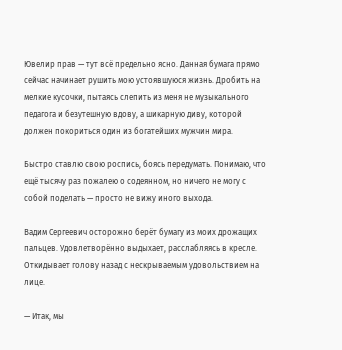Ювелир прав — тут всё предельно ясно. Данная бумага прямо сейчас начинает рушить мою устоявшуюся жизнь. Дробить на мелкие кусочки, пытаясь слепить из меня не музыкального педагога и безутешную вдову, а шикарную диву, которой должен покориться один из богатейших мужчин мира.

Быстро ставлю свою роспись, боясь передумать. Понимаю, что ещё тысячу раз пожалею о содеянном, но ничего не могу с собой поделать — просто не вижу иного выхода.

Вадим Сергеевич осторожно берёт бумагу из моих дрожащих пальцев. Удовлетворённо выдыхает, расслабляясь в кресле. Откидывает голову назад с нескрываемым удовольствием на лице.

— Итак, мы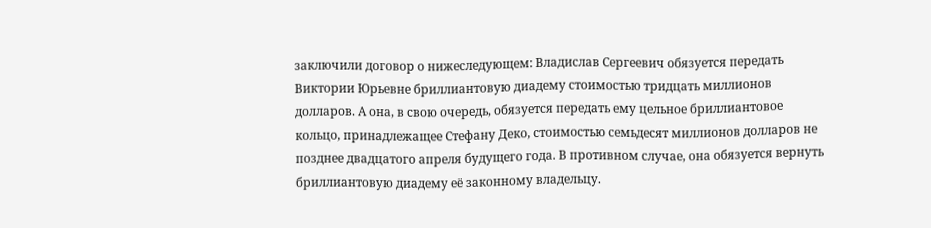заключили договор о нижеследующем: Владислав Сергеевич обязуется передать Виктории Юрьевне бриллиантовую диадему стоимостью тридцать миллионов долларов. А она, в свою очередь, обязуется передать ему цельное бриллиантовое кольцо, принадлежащее Стефану Деко, стоимостью семьдесят миллионов долларов не позднее двадцатого апреля будущего года. В противном случае, она обязуется вернуть бриллиантовую диадему её законному владельцу.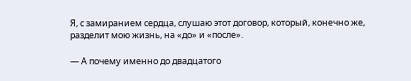Я, с замиранием сердца, слушаю этот договор, который, конечно же, разделит мою жизнь, на «до» и «после».

— А почему именно до двадцатого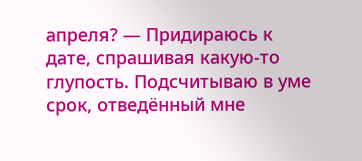апреля? — Придираюсь к дате, спрашивая какую-то глупость. Подсчитываю в уме срок, отведённый мне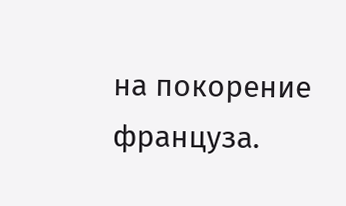на покорение француза.